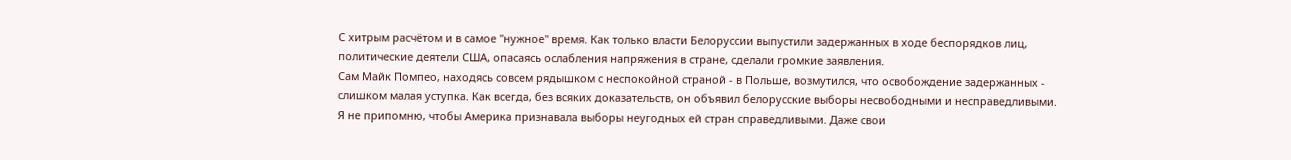С хитрым расчётом и в самое "нужное" время. Как только власти Белоруссии выпустили задержанных в ходе беспорядков лиц, политические деятели США, опасаясь ослабления напряжения в стране, сделали громкие заявления.
Сам Майк Помпео, находясь совсем рядышком с неспокойной страной - в Польше, возмутился, что освобождение задержанных - слишком малая уступка. Как всегда, без всяких доказательств, он объявил белорусские выборы несвободными и несправедливыми.
Я не припомню, чтобы Америка признавала выборы неугодных ей стран справедливыми. Даже свои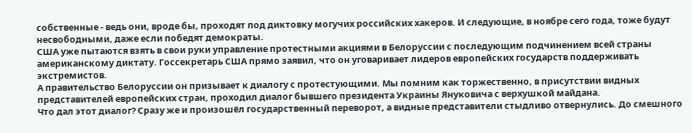собственные - ведь они, вроде бы, проходят под диктовку могучих российских хакеров. И следующие, в ноябре сего года, тоже будут несвободными, даже если победят демократы.
США уже пытаются взять в свои руки управление протестными акциями в Белоруссии с последующим подчинением всей страны американскому диктату. Госсекретарь США прямо заявил, что он уговаривает лидеров европейских государств поддерживать экстремистов.
А правительство Белоруссии он призывает к диалогу с протестующими. Мы помним как торжественно, в присутствии видных представителей европейских стран, проходил диалог бывшего президента Украины Януковича с верхушкой майдана.
Что дал этот диалог? Сразу же и произошёл государственный переворот, а видные представители стыдливо отвернулись. До смешного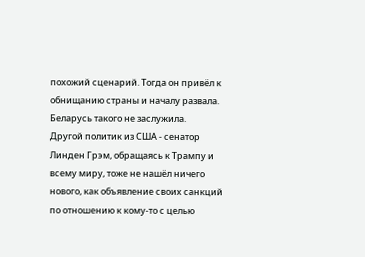похожий сценарий. Тогда он привёл к обнищанию страны и началу развала. Беларусь такого не заслужила.
Другой политик из США - сенатор Линден Грэм, обращаясь к Трампу и всему миру, тоже не нашёл ничего нового, как объявление своих санкций по отношению к кому-то с целью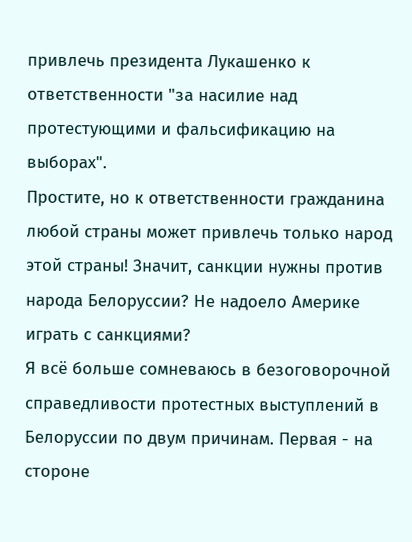привлечь президента Лукашенко к ответственности "за насилие над протестующими и фальсификацию на выборах".
Простите, но к ответственности гражданина любой страны может привлечь только народ этой страны! Значит, санкции нужны против народа Белоруссии? Не надоело Америке играть с санкциями?
Я всё больше сомневаюсь в безоговорочной справедливости протестных выступлений в Белоруссии по двум причинам. Первая - на стороне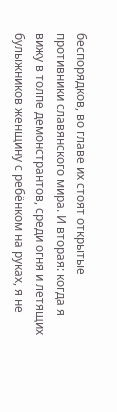беспорядков, во главе их стоят открытые противники славянского мира. И вторая: когда я вижу в толпе демонстрантов, среди огня и летящих булыжников женщину с ребёнком на руках, я не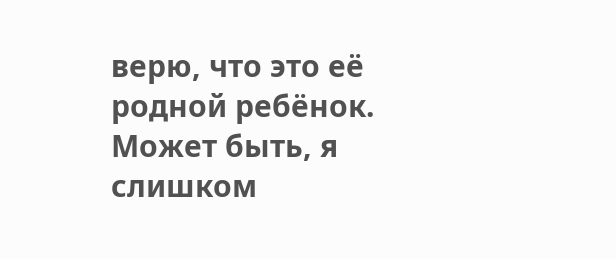верю, что это её родной ребёнок. Может быть, я слишком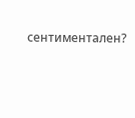сентиментален?